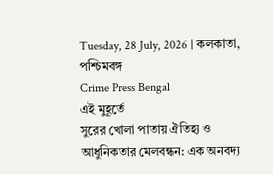Tuesday, 28 July, 2026 | কলকাতা, পশ্চিমবঙ্গ
Crime Press Bengal
এই মুহূর্তে
সুরের খোলা পাতায় ঐতিহ্য ও আধুনিকতার মেলবন্ধন: এক অনবদ্য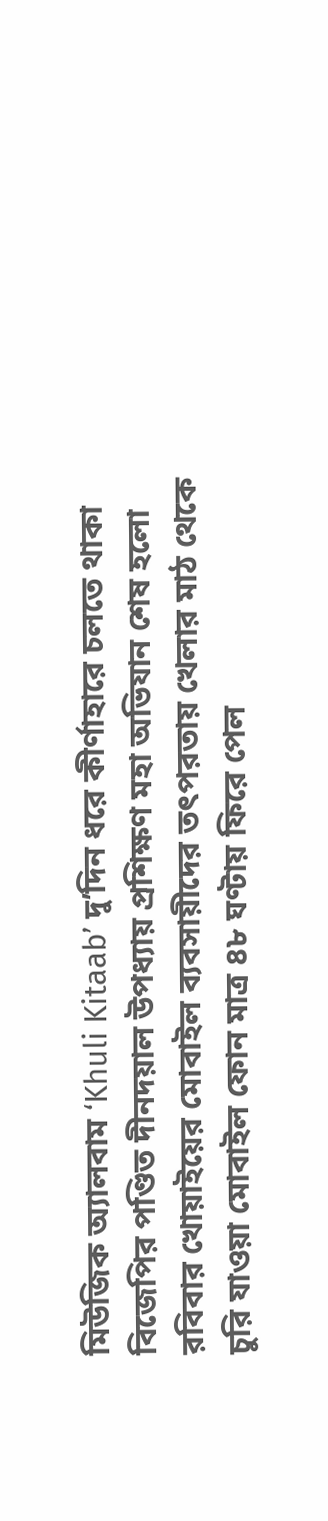মিউজিক অ্যালবাম ‘Khuli Kitaab’ দু’দিন ধরে কীর্ণাহারে চলতে থাকা বিজেপির পণ্ডিত দীনদয়াল উপধ্যায় প্রশিক্ষণ মহা অভিযান শেষ হলো রবিবার খোয়াইয়ের মোবাইল ব্যবসায়ীদের তৎপরতায় খেলার মাঠ থেকে চুরি যাওয়া মোবাইল ফোন মাত্র ৪৮ ঘণ্টায় ফিরে পেল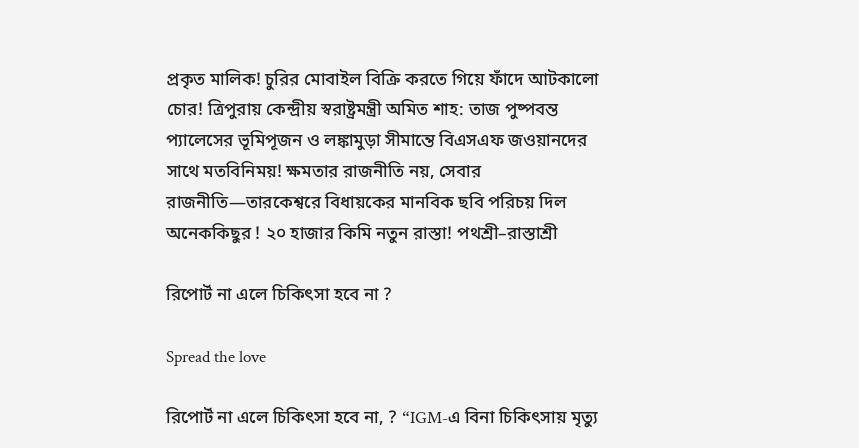প্রকৃত মালিক! চুরির মোবাইল বিক্রি করতে গিয়ে ফাঁদে আটকালো চোর! ত্রিপুরায় কেন্দ্রীয় স্বরাষ্ট্রমন্ত্রী অমিত শাহ: তাজ পুষ্পবন্ত প্যালেসের ভূমিপূজন ও লঙ্কামুড়া সীমান্তে বিএসএফ জওয়ানদের সাথে মতবিনিময়! ক্ষমতার রাজনীতি নয়, সেবার রাজনীতি—তারকেশ্বরে বিধায়কের মানবিক ছবি পরিচয় দিল অনেককিছুর ! ২০ হাজার কিমি নতুন রাস্তা! পথশ্রী–রাস্তাশ্রী

রিপোর্ট না এলে চিকিৎসা হবে না ?

Spread the love

রিপোর্ট না এলে চিকিৎসা হবে না, ? “IGM-এ বিনা চিকিৎসায় মৃত্যু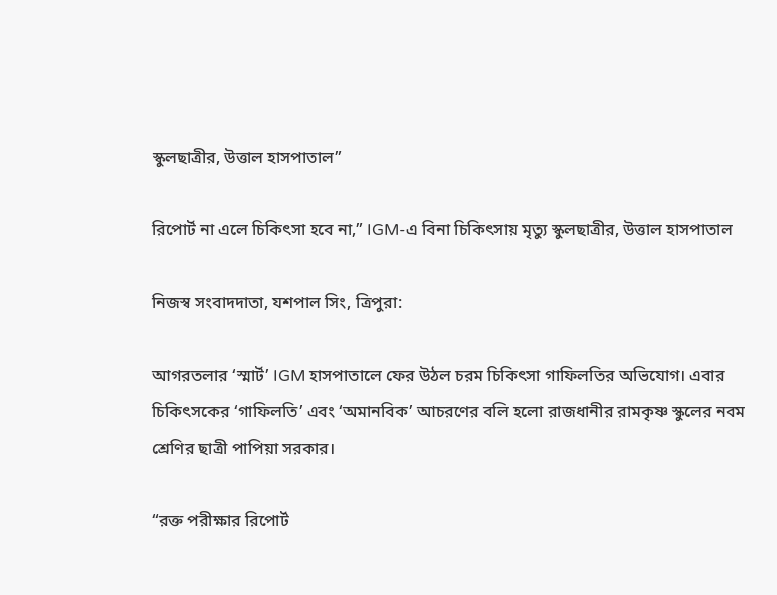স্কুলছাত্রীর, উত্তাল হাসপাতাল”

রিপোর্ট না এলে চিকিৎসা হবে না,” IGM-এ বিনা চিকিৎসায় মৃত্যু স্কুলছাত্রীর, উত্তাল হাসপাতাল

নিজস্ব সংবাদদাতা, যশপাল সিং, ত্রিপুরা:

আগরতলার ‘স্মার্ট’ IGM হাসপাতালে ফের উঠল চরম চিকিৎসা গাফিলতির অভিযোগ। এবার চিকিৎসকের ‘গাফিলতি’ এবং ‘অমানবিক’ আচরণের বলি হলো রাজধানীর রামকৃষ্ণ স্কুলের নবম শ্রেণির ছাত্রী পাপিয়া সরকার।

“রক্ত পরীক্ষার রিপোর্ট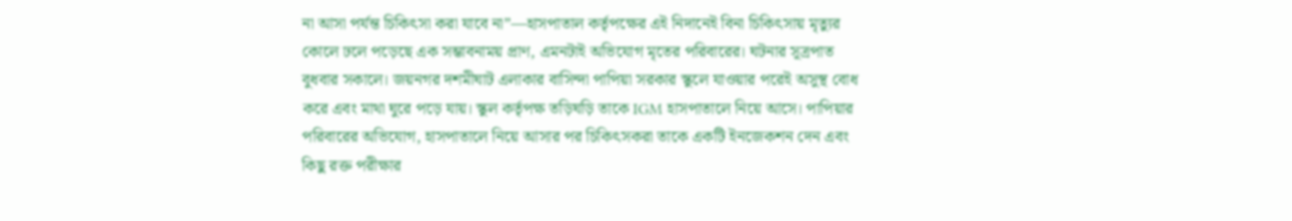না আসা পর্যন্ত চিকিৎসা করা যাবে না”—হাসপাতাল কর্তৃপক্ষের এই নিদানেই বিনা চিকিৎসায় মৃত্যুর কোলে ঢলে পড়েছে এক সম্ভাবনাময় প্রাণ, এমনটাই অভিযোগ মৃতের পরিবারের। ঘটনার সূত্রপাত বুধবার সকালে। জয়নগর দশমীঘাট এলাকার বাসিন্দা পাপিয়া সরকার স্কুলে যাওয়ার পরেই অসুস্থ বোধ করে এবং মাথা ঘুরে পড়ে যায়। স্কুল কর্তৃপক্ষ তড়িঘড়ি তাকে IGM হাসপাতালে নিয়ে আসে। পাপিয়ার পরিবারের অভিযোগ, হাসপাতালে নিয়ে আসার পর চিকিৎসকরা তাকে একটি ইনজেকশন দেন এবং কিছু রক্ত পরীক্ষার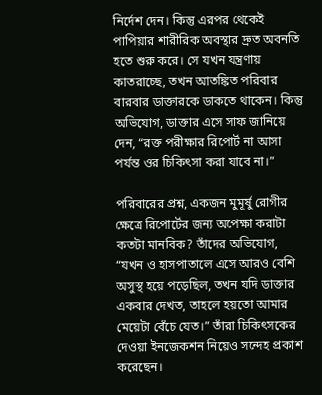নির্দেশ দেন। কিন্তু এরপর থেকেই পাপিয়ার শারীরিক অবস্থার দ্রুত অবনতি হতে শুরু করে। সে যখন যন্ত্রণায় কাতরাচ্ছে, তখন আতঙ্কিত পরিবার বারবার ডাক্তারকে ডাকতে থাকেন। কিন্তু অভিযোগ, ডাক্তার এসে সাফ জানিয়ে দেন, “রক্ত পরীক্ষার রিপোর্ট না আসা পর্যন্ত ওর চিকিৎসা করা যাবে না।”

পরিবারের প্রশ্ন, একজন মুমূর্ষু রোগীর ক্ষেত্রে রিপোর্টের জন্য অপেক্ষা করাটা কতটা মানবিক? তাঁদের অভিযোগ, “যখন ও হাসপাতালে এসে আরও বেশি অসুস্থ হয়ে পড়েছিল, তখন যদি ডাক্তার একবার দেখত, তাহলে হয়তো আমার মেয়েটা বেঁচে যেত।” তাঁরা চিকিৎসকের দেওয়া ইনজেকশন নিয়েও সন্দেহ প্রকাশ করেছেন।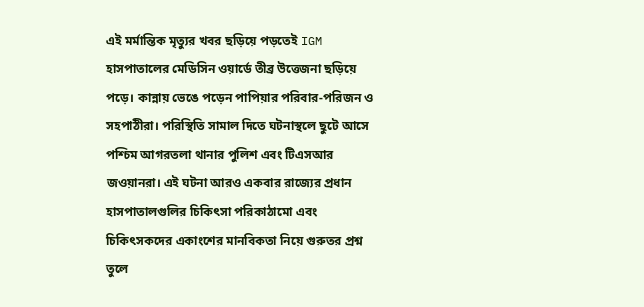এই মর্মান্তিক মৃত্যুর খবর ছড়িয়ে পড়তেই IGM হাসপাতালের মেডিসিন ওয়ার্ডে তীব্র উত্তেজনা ছড়িয়ে পড়ে। কান্নায় ভেঙে পড়েন পাপিয়ার পরিবার-পরিজন ও সহপাঠীরা। পরিস্থিতি সামাল দিতে ঘটনাস্থলে ছুটে আসে পশ্চিম আগরতলা থানার পুলিশ এবং টিএসআর জওয়ানরা। এই ঘটনা আরও একবার রাজ্যের প্রধান হাসপাতালগুলির চিকিৎসা পরিকাঠামো এবং চিকিৎসকদের একাংশের মানবিকতা নিয়ে গুরুতর প্রশ্ন তুলে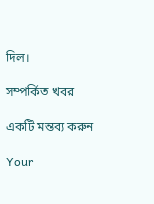দিল।

সম্পর্কিত খবর

একটি মন্তব্য করুন

Your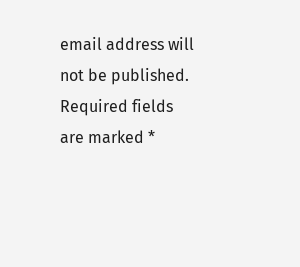email address will not be published. Required fields are marked *